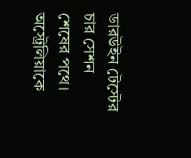ডারউইন টেস্টের চার সেশন শেষের পথে। অস্ট্রেলিয়াকে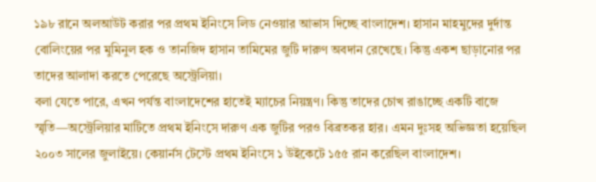১৯৮ রানে অলআউট করার পর প্রথম ইনিংসে লিড নেওয়ার আভাস দিচ্ছে বাংলাদেশ। হাসান মাহমুদের দুর্দান্ত বোলিংয়ের পর মুমিনুল হক ও তানজিদ হাসান তামিমের জুটি দারুণ অবদান রেখেছে। কিন্তু একশ ছাড়ানোর পর তাদের আলাদা করতে পেরেছে অস্ট্রেলিয়া।
বলা যেতে পারে, এখন পর্যন্ত বাংলাদেশের হাতেই ম্যাচের নিয়ন্ত্রণ। কিন্তু তাদের চোখ রাঙাচ্ছে একটি বাজে স্মৃতি—অস্ট্রেলিয়ার মাটিতে প্রথম ইনিংসে দারুণ এক জুটির পরও বিব্রতকর হার। এমন দুঃসহ অভিজ্ঞতা হয়েছিল ২০০৩ সালের জুলাইয়ে। কেয়ার্নস টেস্টে প্রথম ইনিংসে ১ উইকেটে ১৫৫ রান করেছিল বাংলাদেশ।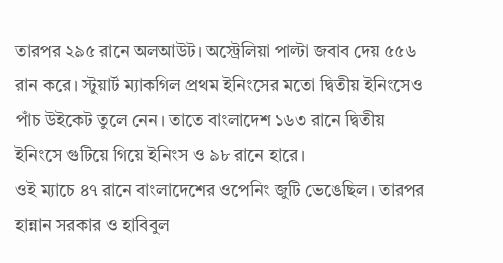তারপর ২৯৫ রানে অলআউট। অস্ট্রেলিয়া পাল্টা জবাব দেয় ৫৫৬ রান করে। স্টুয়ার্ট ম্যাকগিল প্রথম ইনিংসের মতো দ্বিতীয় ইনিংসেও পাঁচ উইকেট তুলে নেন। তাতে বাংলাদেশ ১৬৩ রানে দ্বিতীয় ইনিংসে গুটিয়ে গিয়ে ইনিংস ও ৯৮ রানে হারে।
ওই ম্যাচে ৪৭ রানে বাংলাদেশের ওপেনিং জুটি ভেঙেছিল। তারপর হান্নান সরকার ও হাবিবুল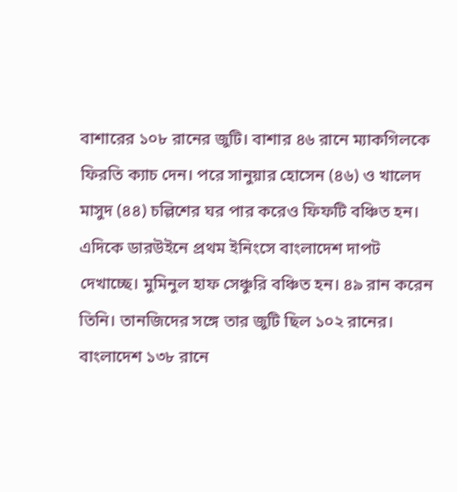বাশারের ১০৮ রানের জুটি। বাশার ৪৬ রানে ম্যাকগিলকে ফিরতি ক্যাচ দেন। পরে সানুয়ার হোসেন (৪৬) ও খালেদ মাসুদ (৪৪) চল্লিশের ঘর পার করেও ফিফটি বঞ্চিত হন।
এদিকে ডারউইনে প্রথম ইনিংসে বাংলাদেশ দাপট দেখাচ্ছে। মুমিনুল হাফ সেঞ্চুরি বঞ্চিত হন। ৪৯ রান করেন তিনি। তানজিদের সঙ্গে তার জুটি ছিল ১০২ রানের। বাংলাদেশ ১৩৮ রানে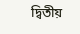দ্বিতীয়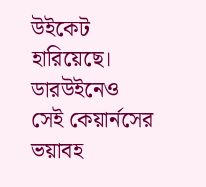উইকেট হারিয়েছে। ডারউইনেও সেই কেয়ার্নসের ভয়াবহ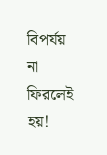বিপর্যয় না ফিরলেই হয়!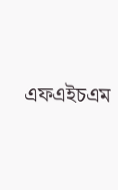এফএইচএম